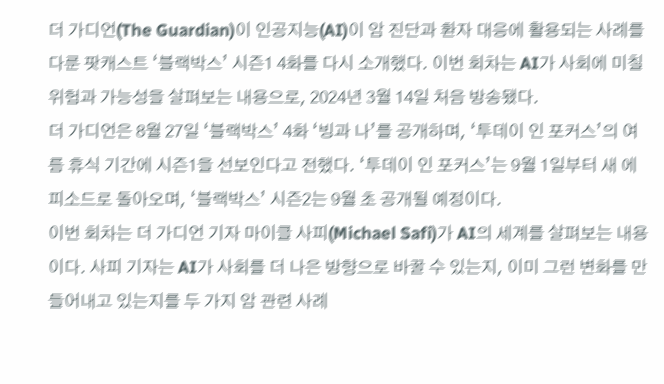더 가디언(The Guardian)이 인공지능(AI)이 암 진단과 환자 대응에 활용되는 사례를 다룬 팟캐스트 ‘블랙박스’ 시즌1 4화를 다시 소개했다. 이번 회차는 AI가 사회에 미칠 위험과 가능성을 살펴보는 내용으로, 2024년 3월 14일 처음 방송됐다.
더 가디언은 8월 27일 ‘블랙박스’ 4화 ‘빙과 나’를 공개하며, ‘투데이 인 포커스’의 여름 휴식 기간에 시즌1을 선보인다고 전했다. ‘투데이 인 포커스’는 9월 1일부터 새 에피소드로 돌아오며, ‘블랙박스’ 시즌2는 9월 초 공개될 예정이다.
이번 회차는 더 가디언 기자 마이클 사피(Michael Safi)가 AI의 세계를 살펴보는 내용이다. 사피 기자는 AI가 사회를 더 나은 방향으로 바꿀 수 있는지, 이미 그런 변화를 만들어내고 있는지를 두 가지 암 관련 사례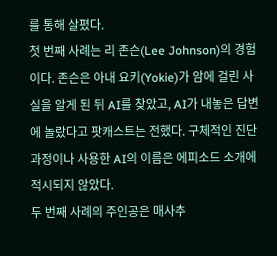를 통해 살폈다.
첫 번째 사례는 리 존슨(Lee Johnson)의 경험이다. 존슨은 아내 요키(Yokie)가 암에 걸린 사실을 알게 된 뒤 AI를 찾았고, AI가 내놓은 답변에 놀랐다고 팟캐스트는 전했다. 구체적인 진단 과정이나 사용한 AI의 이름은 에피소드 소개에 적시되지 않았다.
두 번째 사례의 주인공은 매사추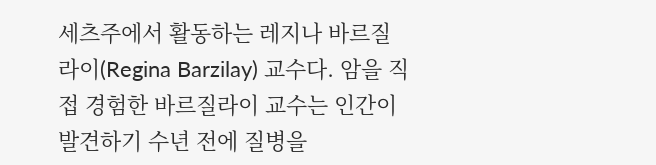세츠주에서 활동하는 레지나 바르질라이(Regina Barzilay) 교수다. 암을 직접 경험한 바르질라이 교수는 인간이 발견하기 수년 전에 질병을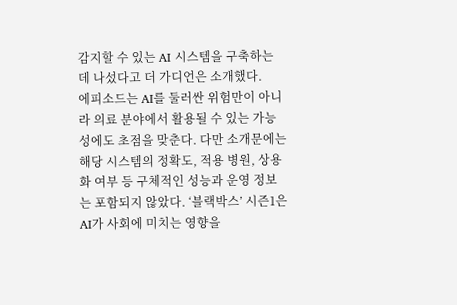감지할 수 있는 AI 시스템을 구축하는 데 나섰다고 더 가디언은 소개했다.
에피소드는 AI를 둘러싼 위험만이 아니라 의료 분야에서 활용될 수 있는 가능성에도 초점을 맞춘다. 다만 소개문에는 해당 시스템의 정확도, 적용 병원, 상용화 여부 등 구체적인 성능과 운영 정보는 포함되지 않았다. ‘블랙박스’ 시즌1은 AI가 사회에 미치는 영향을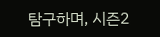탐구하며, 시즌2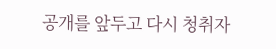공개를 앞두고 다시 청취자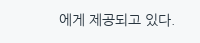에게 제공되고 있다.